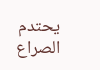يحتدم الصراع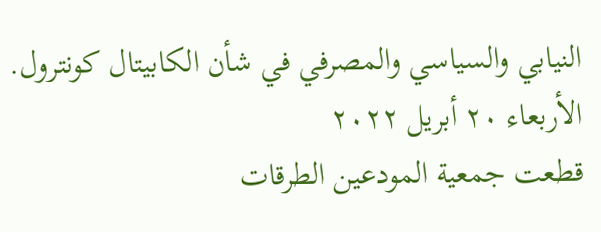النيابي والسياسي والمصرفي في شأن الكابيتال كونترول.
الأربعاء ٢٠ أبريل ٢٠٢٢
قطعت جمعية المودعين الطرقات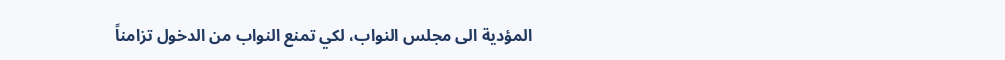المؤدية الى مجلس النواب، لكي تمنع النواب من الدخول تزامناً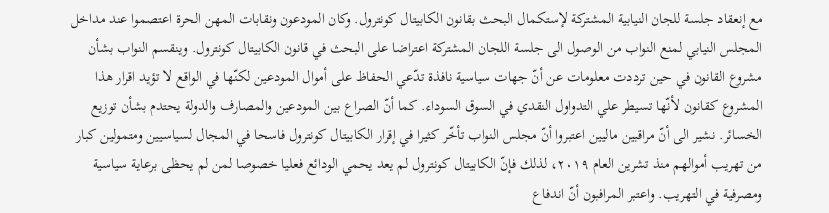مع إنعقاد جلسة للجان النيابية المشتركة لإستكمال البحث بقانون الكابيتال كونترول. وكان المودعون ونقابات المهن الحرة اعتصموا عند مداخل المجلس النيابي لمنع النواب من الوصول الى جلسة اللجان المشتركة اعتراضا على البحث في قانون الكابيتال كونترول. وينقسم النواب بشأن مشروع القانون في حين ترددت معلومات عن أنّ جهات سياسية نافذة تدّعي الحفاظ على أموال المودعين لكنّها في الواقع لا تؤيد اقرار هذا المشروع كقانون لأنّها تسيطر علي التدواول النقدي في السوق السوداء. كما أنّ الصراع بين المودعين والمصارف والدولة يحتدم بشأن توزيع الخسائر. نشير الى أنّ مراقبين ماليين اعتبروا أنّ مجلس النواب تأخّر كثيرا في إقرار الكابيتال كونترول فاسحا في المجال لسياسيين ومتمولين كبار من تهريب أموالهم منذ تشرين العام ٢٠١٩، لذلك فإنّ الكابيتال كونترول لم يعد يحمي الودائع فعليا خصوصا لمن لم يحظى برعاية سياسية ومصرفية في التهريب. واعتبر المرافبون أنّ اندفاع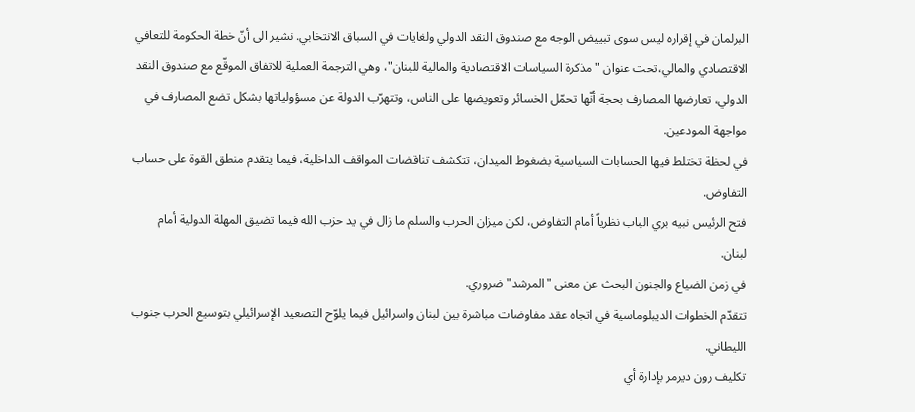البرلمان في إقراره ليس سوى تبييض الوجه مع صندوق النقد الدولي ولغايات في السباق الانتخابي. نشير الى أنّ خطة الحكومة للتعافي الاقتصادي والمالي،تحت عنوان "مذكرة السياسات الاقتصادية والمالية للبنان"، وهي الترجمة العملية للاتفاق الموقّع مع صندوق النقد الدولي، تعارضها المصارف بحجة أنّها تحمّل الخسائر وتعويضها على الناس، وتتهرّب الدولة عن مسؤولياتها بشكل تضع المصارف في مواجهة المودعين.
في لحظة تختلط فيها الحسابات السياسية بضغوط الميدان، تتكشف تناقضات المواقف الداخلية، فيما يتقدم منطق القوة على حساب التفاوض.
فتح الرئيس نبيه بري الباب نظرياً أمام التفاوض، لكن ميزان الحرب والسلم ما زال في يد حزب الله فيما تضيق المهلة الدولية أمام لبنان.
في زمن الضياع والجنون البحث عن معنى "المرشد" ضروري.
تتقدّم الخطوات الديبلوماسية في اتجاه عقد مفاوضات مباشرة بين لبنان واسرائيل فيما يلوّح التصعيد الإسرائيلي بتوسيع الحرب جنوب الليطاني.
تكليف رون ديرمر بإدارة أي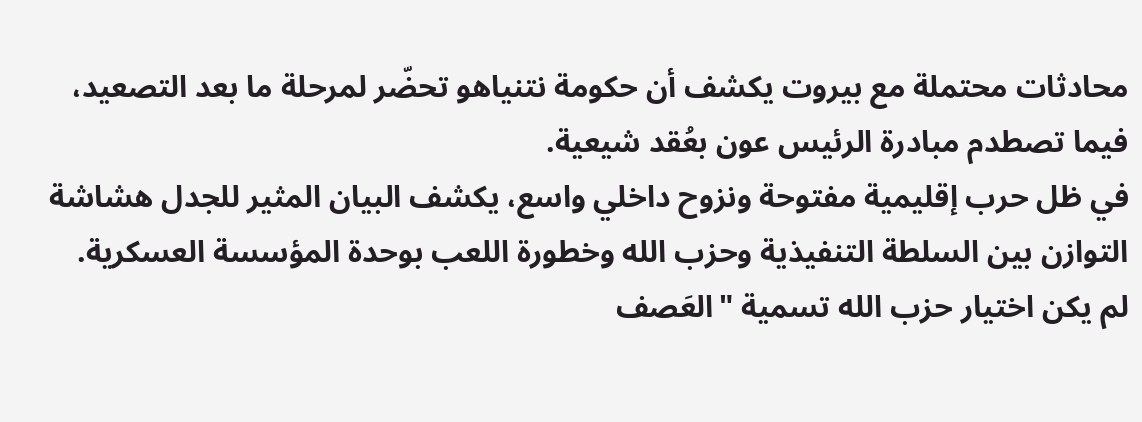محادثات محتملة مع بيروت يكشف أن حكومة نتنياهو تحضّر لمرحلة ما بعد التصعيد، فيما تصطدم مبادرة الرئيس عون بعُقد شيعية.
في ظل حرب إقليمية مفتوحة ونزوح داخلي واسع، يكشف البيان المثير للجدل هشاشة التوازن بين السلطة التنفيذية وحزب الله وخطورة اللعب بوحدة المؤسسة العسكرية.
لم يكن اختيار حزب الله تسمية "العَصف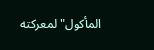المأكول" لمعركته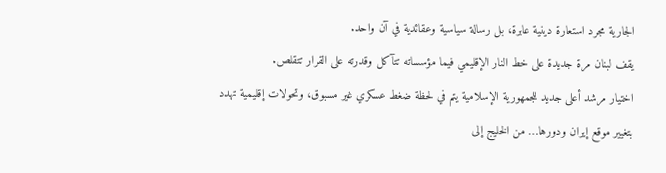الجارية مجرد استعارة دينية عابرة، بل رسالة سياسية وعقائدية في آن واحد.
يقف لبنان مرة جديدة على خط النار الإقليمي فيما مؤسساته تتآكل وقدرته على القرار تتقلص.
اختيار مرشد أعلى جديد للجمهورية الإسلامية يتم في لحظة ضغط عسكري غير مسبوق، وتحولات إقليمية تهدد بتغيير موقع إيران ودورها… من الخليج إلى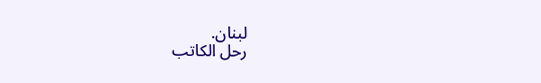لبنان.
رحل الكاتب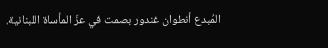المُبدع أنطوان غندور بصمت في عزّ المأساة اللبنانية.